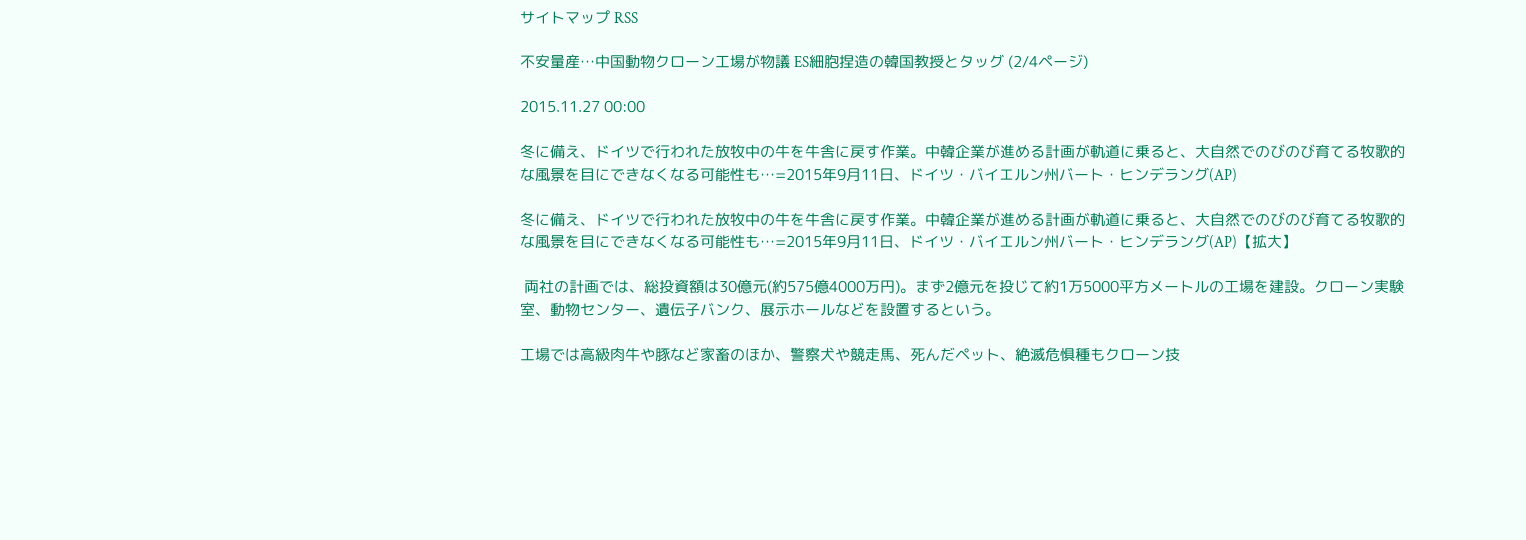サイトマップ RSS

不安量産…中国動物クローン工場が物議 ES細胞捏造の韓国教授とタッグ (2/4ページ)

2015.11.27 00:00

冬に備え、ドイツで行われた放牧中の牛を牛舎に戻す作業。中韓企業が進める計画が軌道に乗ると、大自然でのびのび育てる牧歌的な風景を目にできなくなる可能性も…=2015年9月11日、ドイツ・バイエルン州バート・ヒンデラング(AP)

冬に備え、ドイツで行われた放牧中の牛を牛舎に戻す作業。中韓企業が進める計画が軌道に乗ると、大自然でのびのび育てる牧歌的な風景を目にできなくなる可能性も…=2015年9月11日、ドイツ・バイエルン州バート・ヒンデラング(AP)【拡大】

 両社の計画では、総投資額は30億元(約575億4000万円)。まず2億元を投じて約1万5000平方メートルの工場を建設。クローン実験室、動物センター、遺伝子バンク、展示ホールなどを設置するという。

工場では高級肉牛や豚など家畜のほか、警察犬や競走馬、死んだペット、絶滅危惧種もクローン技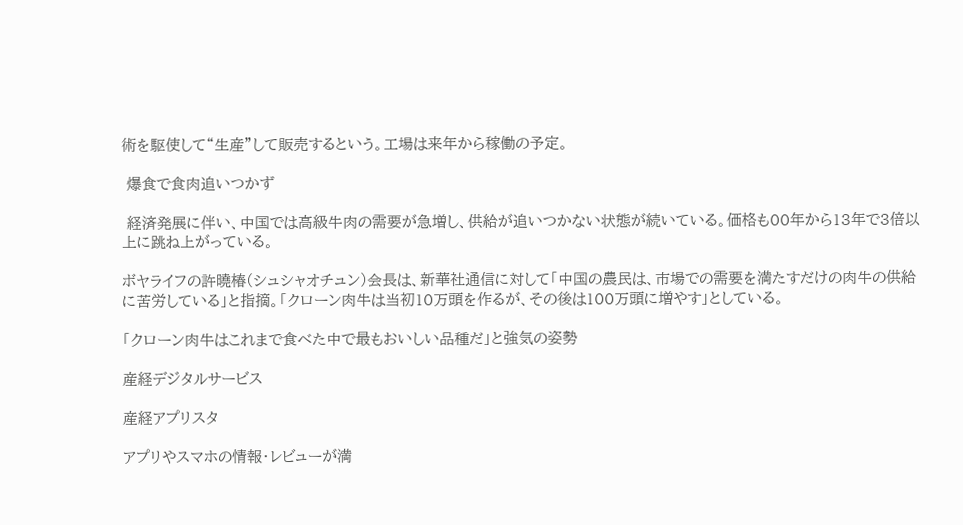術を駆使して“生産”して販売するという。工場は来年から稼働の予定。

 爆食で食肉追いつかず

 経済発展に伴い、中国では高級牛肉の需要が急増し、供給が追いつかない状態が続いている。価格も00年から13年で3倍以上に跳ね上がっている。

ボヤライフの許曉椿(シュシャオチュン)会長は、新華社通信に対して「中国の農民は、市場での需要を満たすだけの肉牛の供給に苦労している」と指摘。「クローン肉牛は当初10万頭を作るが、その後は100万頭に増やす」としている。

「クローン肉牛はこれまで食べた中で最もおいしい品種だ」と強気の姿勢

産経デジタルサービス

産経アプリスタ

アプリやスマホの情報・レビューが満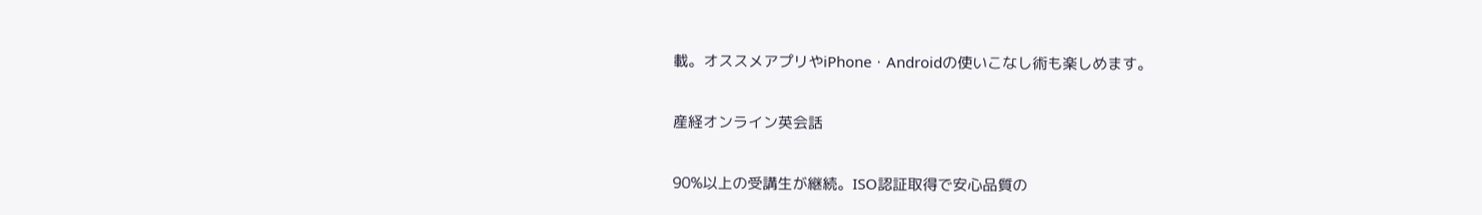載。オススメアプリやiPhone・Androidの使いこなし術も楽しめます。

産経オンライン英会話

90%以上の受講生が継続。ISO認証取得で安心品質の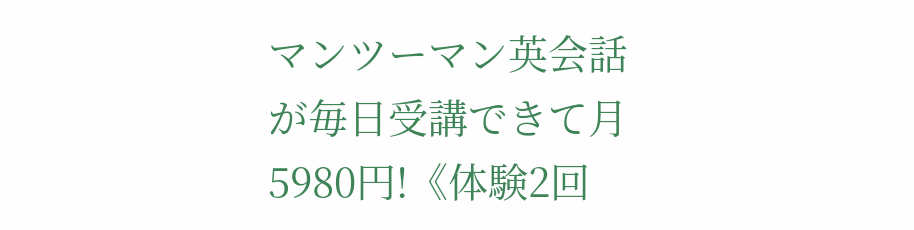マンツーマン英会話が毎日受講できて月5980円!《体験2回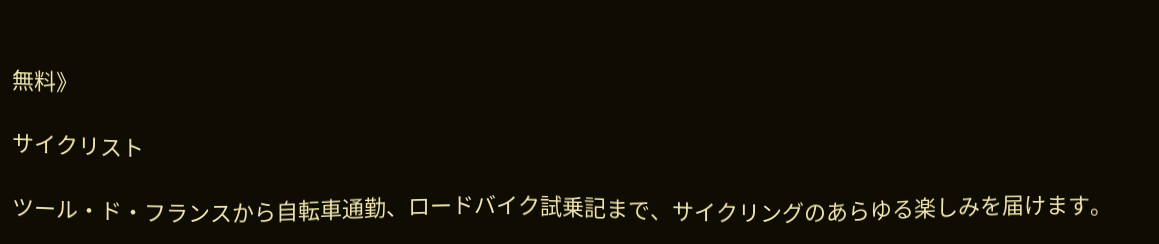無料》

サイクリスト

ツール・ド・フランスから自転車通勤、ロードバイク試乗記まで、サイクリングのあらゆる楽しみを届けます。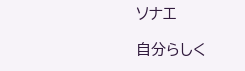ソナエ

自分らしく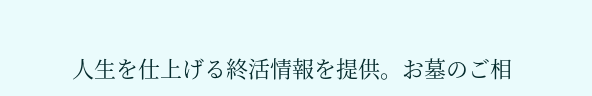人生を仕上げる終活情報を提供。お墓のご相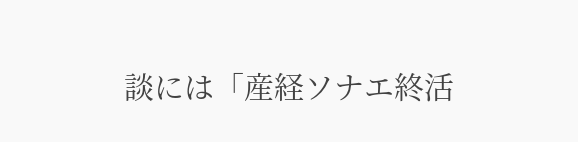談には「産経ソナエ終活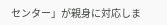センター」が親身に対応しま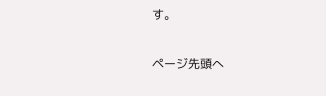す。

ページ先頭へ